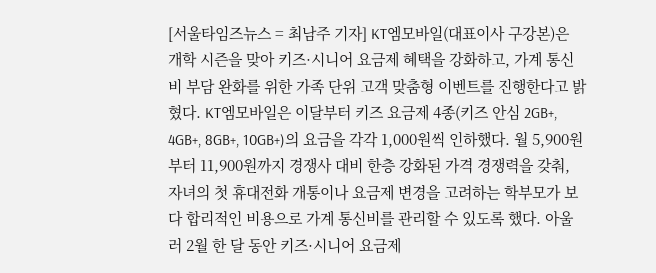[서울타임즈뉴스 = 최남주 기자] KT엠모바일(대표이사 구강본)은 개학 시즌을 맞아 키즈·시니어 요금제 혜택을 강화하고, 가계 통신비 부담 완화를 위한 가족 단위 고객 맞춤형 이벤트를 진행한다고 밝혔다. KT엠모바일은 이달부터 키즈 요금제 4종(키즈 안심 2GB+, 4GB+, 8GB+, 10GB+)의 요금을 각각 1,000원씩 인하했다. 월 5,900원부터 11,900원까지 경쟁사 대비 한층 강화된 가격 경쟁력을 갖춰, 자녀의 첫 휴대전화 개통이나 요금제 변경을 고려하는 학부모가 보다 합리적인 비용으로 가계 통신비를 관리할 수 있도록 했다. 아울러 2월 한 달 동안 키즈·시니어 요금제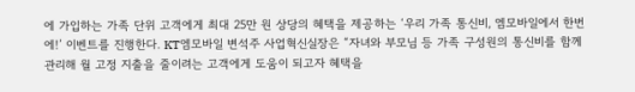에 가입하는 가족 단위 고객에게 최대 25만 원 상당의 혜택을 제공하는 ‘우리 가족 통신비, 엠모바일에서 한번에!’ 이벤트를 진행한다. KT엠모바일 변석주 사업혁신실장은 “자녀와 부모님 등 가족 구성원의 통신비를 함께 관리해 월 고정 지출을 줄이려는 고객에게 도움이 되고자 혜택을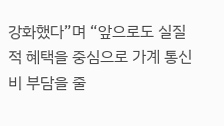강화했다”며 “앞으로도 실질적 혜택을 중심으로 가계 통신비 부담을 줄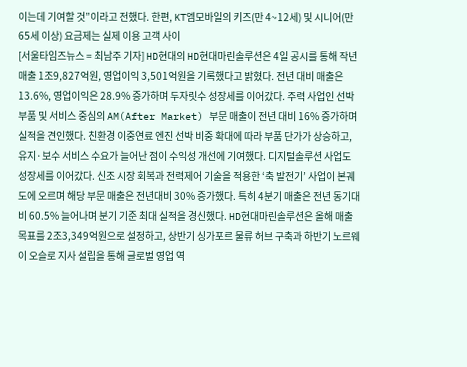이는데 기여할 것”이라고 전했다. 한편, KT엠모바일의 키즈(만 4~12세) 및 시니어(만 65세 이상) 요금제는 실제 이용 고객 사이
[서울타임즈뉴스 = 최남주 기자] HD현대의 HD현대마린솔루션은 4일 공시를 통해 작년 매출 1조9,827억원, 영업이익 3,501억원을 기록했다고 밝혔다. 전년 대비 매출은 13.6%, 영업이익은 28.9% 증가하며 두자릿수 성장세를 이어갔다. 주력 사업인 선박 부품 및 서비스 중심의 AM(After Market) 부문 매출이 전년 대비 16% 증가하며 실적을 견인했다. 친환경 이중연료 엔진 선박 비중 확대에 따라 부품 단가가 상승하고, 유지·보수 서비스 수요가 늘어난 점이 수익성 개선에 기여했다. 디지털솔루션 사업도 성장세를 이어갔다. 신조 시장 회복과 전력제어 기술을 적용한 ‘축 발전기’ 사업이 본궤도에 오르며 해당 부문 매출은 전년대비 30% 증가했다. 특히 4분기 매출은 전년 동기대비 60.5% 늘어나며 분기 기준 최대 실적을 경신했다. HD현대마린솔루션은 올해 매출 목표를 2조3,349억원으로 설정하고, 상반기 싱가포르 물류 허브 구축과 하반기 노르웨이 오슬로 지사 설립을 통해 글로벌 영업 역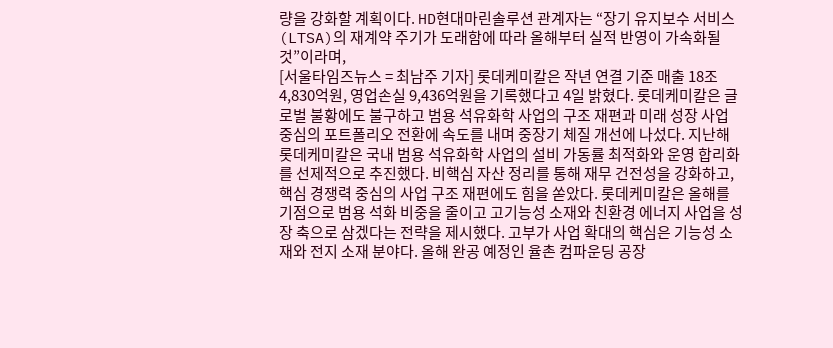량을 강화할 계획이다. HD현대마린솔루션 관계자는 “장기 유지보수 서비스(LTSA)의 재계약 주기가 도래함에 따라 올해부터 실적 반영이 가속화될 것”이라며,
[서울타임즈뉴스 = 최남주 기자] 롯데케미칼은 작년 연결 기준 매출 18조4,830억원, 영업손실 9,436억원을 기록했다고 4일 밝혔다. 롯데케미칼은 글로벌 불황에도 불구하고 범용 석유화학 사업의 구조 재편과 미래 성장 사업 중심의 포트폴리오 전환에 속도를 내며 중장기 체질 개선에 나섰다. 지난해 롯데케미칼은 국내 범용 석유화학 사업의 설비 가동률 최적화와 운영 합리화를 선제적으로 추진했다. 비핵심 자산 정리를 통해 재무 건전성을 강화하고, 핵심 경쟁력 중심의 사업 구조 재편에도 힘을 쏟았다. 롯데케미칼은 올해를 기점으로 범용 석화 비중을 줄이고 고기능성 소재와 친환경 에너지 사업을 성장 축으로 삼겠다는 전략을 제시했다. 고부가 사업 확대의 핵심은 기능성 소재와 전지 소재 분야다. 올해 완공 예정인 율촌 컴파운딩 공장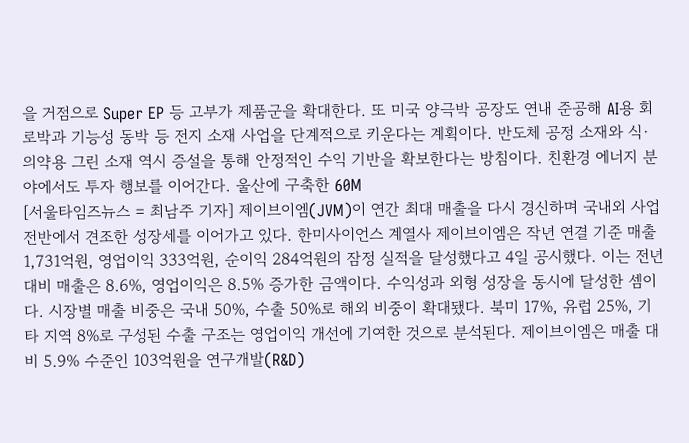을 거점으로 Super EP 등 고부가 제품군을 확대한다. 또 미국 양극박 공장도 연내 준공해 AI용 회로박과 기능성 동박 등 전지 소재 사업을 단계적으로 키운다는 계획이다. 반도체 공정 소재와 식·의약용 그린 소재 역시 증설을 통해 안정적인 수익 기반을 확보한다는 방침이다. 친환경 에너지 분야에서도 투자 행보를 이어간다. 울산에 구축한 60M
[서울타임즈뉴스 = 최남주 기자] 제이브이엠(JVM)이 연간 최대 매출을 다시 경신하며 국내외 사업 전반에서 견조한 성장세를 이어가고 있다. 한미사이언스 계열사 제이브이엠은 작년 연결 기준 매출 1,731억원, 영업이익 333억원, 순이익 284억원의 잠정 실적을 달성했다고 4일 공시했다. 이는 전년대비 매출은 8.6%, 영업이익은 8.5% 증가한 금액이다. 수익성과 외형 성장을 동시에 달성한 셈이다. 시장별 매출 비중은 국내 50%, 수출 50%로 해외 비중이 확대됐다. 북미 17%, 유럽 25%, 기타 지역 8%로 구성된 수출 구조는 영업이익 개선에 기여한 것으로 분석된다. 제이브이엠은 매출 대비 5.9% 수준인 103억원을 연구개발(R&D)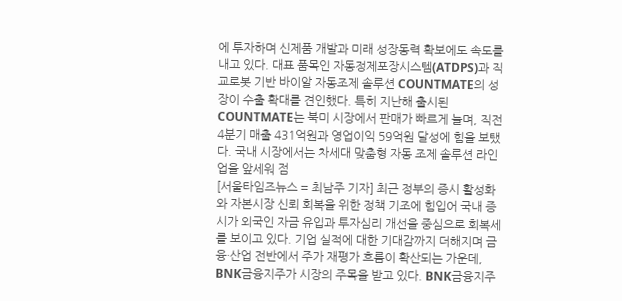에 투자하며 신제품 개발과 미래 성장동력 확보에도 속도를 내고 있다. 대표 품목인 자동정제포장시스템(ATDPS)과 직교로봇 기반 바이알 자동조제 솔루션 COUNTMATE의 성장이 수출 확대를 견인했다. 특히 지난해 출시된 COUNTMATE는 북미 시장에서 판매가 빠르게 늘며, 직전 4분기 매출 431억원과 영업이익 59억원 달성에 힘을 보탰다. 국내 시장에서는 차세대 맞춤형 자동 조제 솔루션 라인업을 앞세워 점
[서울타임즈뉴스 = 최남주 기자] 최근 정부의 증시 활성화와 자본시장 신뢰 회복을 위한 정책 기조에 힘입어 국내 증시가 외국인 자금 유입과 투자심리 개선을 중심으로 회복세를 보이고 있다. 기업 실적에 대한 기대감까지 더해지며 금융·산업 전반에서 주가 재평가 흐름이 확산되는 가운데, BNK금융지주가 시장의 주목을 받고 있다. BNK금융지주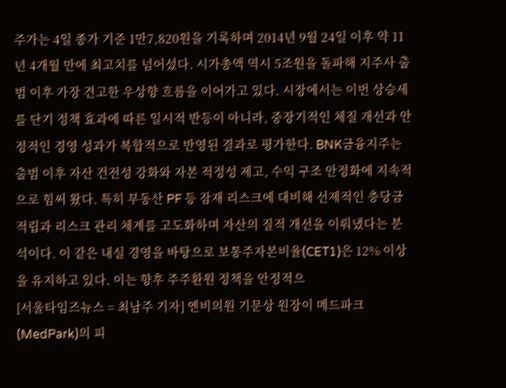주가는 4일 종가 기준 1만7,820원을 기록하며 2014년 9월 24일 이후 약 11년 4개월 만에 최고치를 넘어섰다. 시가총액 역시 5조원을 돌파해 지주사 출범 이후 가장 견고한 우상향 흐름을 이어가고 있다. 시장에서는 이번 상승세를 단기 정책 효과에 따른 일시적 반등이 아니라, 중장기적인 체질 개선과 안정적인 경영 성과가 복합적으로 반영된 결과로 평가한다. BNK금융지주는 출범 이후 자산 건전성 강화와 자본 적정성 제고, 수익 구조 안정화에 지속적으로 힘써 왔다. 특히 부동산 PF 등 잠재 리스크에 대비해 선제적인 충당금 적립과 리스크 관리 체계를 고도화하며 자산의 질적 개선을 이뤄냈다는 분석이다. 이 같은 내실 경영을 바탕으로 보통주자본비율(CET1)은 12% 이상을 유지하고 있다. 이는 향후 주주환원 정책을 안정적으
[서울타임즈뉴스 = 최남주 기자] 엔비의원 기문상 원장이 메드파크(MedPark)의 피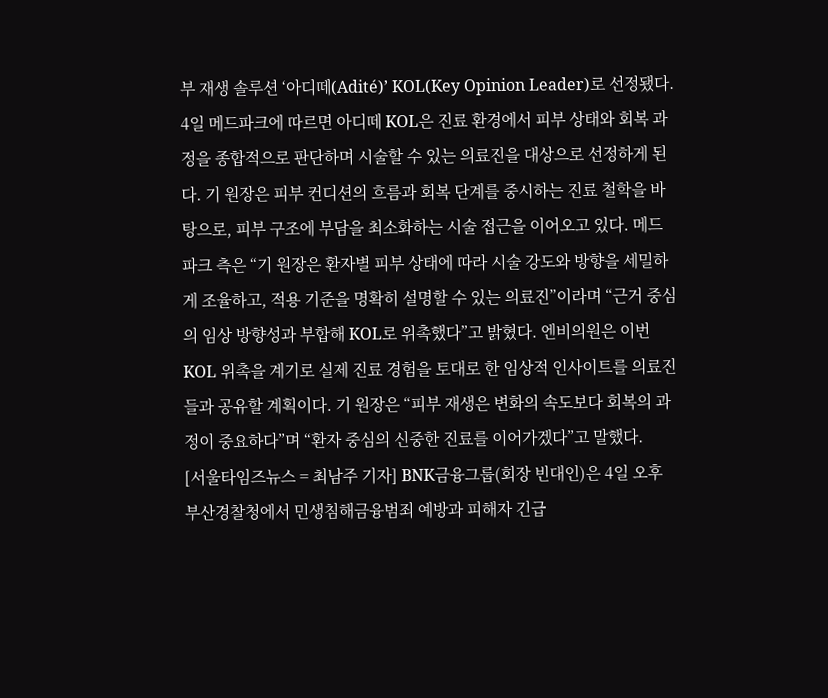부 재생 솔루션 ‘아디떼(Adité)’ KOL(Key Opinion Leader)로 선정됐다. 4일 메드파크에 따르면 아디떼 KOL은 진료 환경에서 피부 상태와 회복 과정을 종합적으로 판단하며 시술할 수 있는 의료진을 대상으로 선정하게 된다. 기 원장은 피부 컨디션의 흐름과 회복 단계를 중시하는 진료 철학을 바탕으로, 피부 구조에 부담을 최소화하는 시술 접근을 이어오고 있다. 메드파크 측은 “기 원장은 환자별 피부 상태에 따라 시술 강도와 방향을 세밀하게 조율하고, 적용 기준을 명확히 설명할 수 있는 의료진”이라며 “근거 중심의 임상 방향성과 부합해 KOL로 위촉했다”고 밝혔다. 엔비의원은 이번 KOL 위촉을 계기로 실제 진료 경험을 토대로 한 임상적 인사이트를 의료진들과 공유할 계획이다. 기 원장은 “피부 재생은 변화의 속도보다 회복의 과정이 중요하다”며 “환자 중심의 신중한 진료를 이어가겠다”고 말했다.
[서울타임즈뉴스 = 최남주 기자] BNK금융그룹(회장 빈대인)은 4일 오후 부산경찰청에서 민생침해금융범죄 예방과 피해자 긴급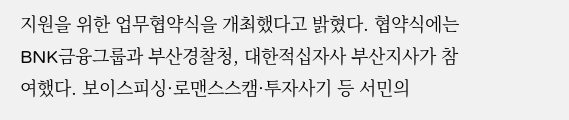지원을 위한 업무협약식을 개최했다고 밝혔다. 협약식에는 BNK금융그룹과 부산경찰청, 대한적십자사 부산지사가 참여했다. 보이스피싱·로맨스스캠·투자사기 등 서민의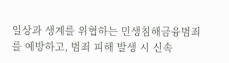일상과 생계를 위협하는 민생침해금융범죄를 예방하고, 범죄 피해 발생 시 신속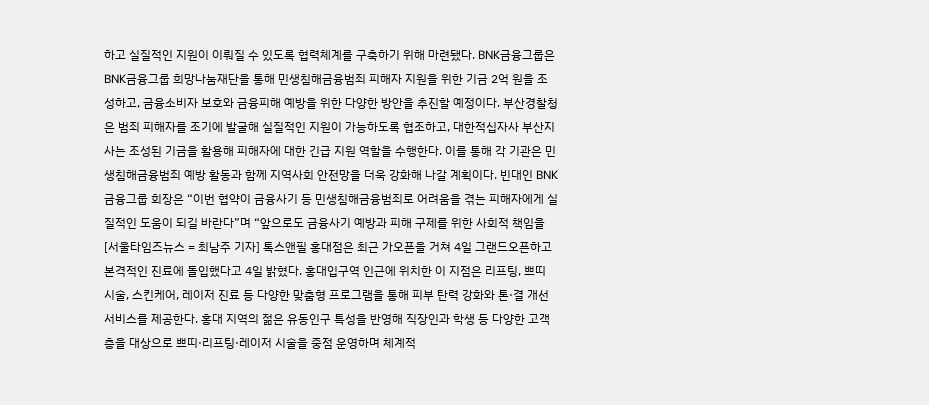하고 실질적인 지원이 이뤄질 수 있도록 협력체계를 구축하기 위해 마련됐다. BNK금융그룹은 BNK금융그룹 희망나눔재단을 통해 민생침해금융범죄 피해자 지원을 위한 기금 2억 원을 조성하고, 금융소비자 보호와 금융피해 예방을 위한 다양한 방안을 추진할 예정이다. 부산경찰청은 범죄 피해자를 조기에 발굴해 실질적인 지원이 가능하도록 협조하고, 대한적십자사 부산지사는 조성된 기금을 활용해 피해자에 대한 긴급 지원 역할을 수행한다. 이를 통해 각 기관은 민생침해금융범죄 예방 활동과 함께 지역사회 안전망을 더욱 강화해 나갈 계획이다. 빈대인 BNK금융그룹 회장은 “이번 협약이 금융사기 등 민생침해금융범죄로 어려움을 겪는 피해자에게 실질적인 도움이 되길 바란다”며 “앞으로도 금융사기 예방과 피해 구제를 위한 사회적 책임을
[서울타임즈뉴스 = 최남주 기자] 톡스앤필 홍대점은 최근 가오픈을 거쳐 4일 그랜드오픈하고 본격적인 진료에 돌입했다고 4일 밝혔다. 홍대입구역 인근에 위치한 이 지점은 리프팅, 쁘띠 시술, 스킨케어, 레이저 진료 등 다양한 맞춤형 프로그램을 통해 피부 탄력 강화와 톤·결 개선 서비스를 제공한다. 홍대 지역의 젊은 유동인구 특성을 반영해 직장인과 학생 등 다양한 고객층을 대상으로 쁘띠·리프팅·레이저 시술을 중점 운영하며 체계적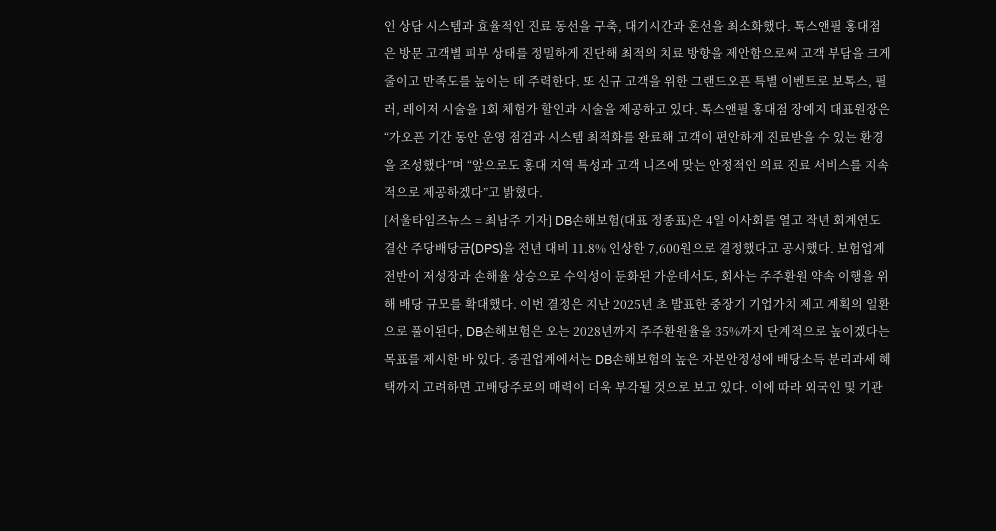인 상담 시스템과 효율적인 진료 동선을 구축, 대기시간과 혼선을 최소화했다. 톡스앤필 홍대점은 방문 고객별 피부 상태를 정밀하게 진단해 최적의 치료 방향을 제안함으로써 고객 부담을 크게 줄이고 만족도를 높이는 데 주력한다. 또 신규 고객을 위한 그랜드오픈 특별 이벤트로 보톡스, 필러, 레이저 시술을 1회 체험가 할인과 시술을 제공하고 있다. 톡스앤필 홍대점 장예지 대표원장은 “가오픈 기간 동안 운영 점검과 시스템 최적화를 완료해 고객이 편안하게 진료받을 수 있는 환경을 조성했다”며 “앞으로도 홍대 지역 특성과 고객 니즈에 맞는 안정적인 의료 진료 서비스를 지속적으로 제공하겠다”고 밝혔다.
[서울타임즈뉴스 = 최남주 기자] DB손해보험(대표 정종표)은 4일 이사회를 열고 작년 회계연도 결산 주당배당금(DPS)을 전년 대비 11.8% 인상한 7,600원으로 결정했다고 공시했다. 보험업계 전반이 저성장과 손해율 상승으로 수익성이 둔화된 가운데서도, 회사는 주주환원 약속 이행을 위해 배당 규모를 확대했다. 이번 결정은 지난 2025년 초 발표한 중장기 기업가치 제고 계획의 일환으로 풀이된다, DB손해보험은 오는 2028년까지 주주환원율을 35%까지 단계적으로 높이겠다는 목표를 제시한 바 있다. 증권업계에서는 DB손해보험의 높은 자본안정성에 배당소득 분리과세 혜택까지 고려하면 고배당주로의 매력이 더욱 부각될 것으로 보고 있다. 이에 따라 외국인 및 기관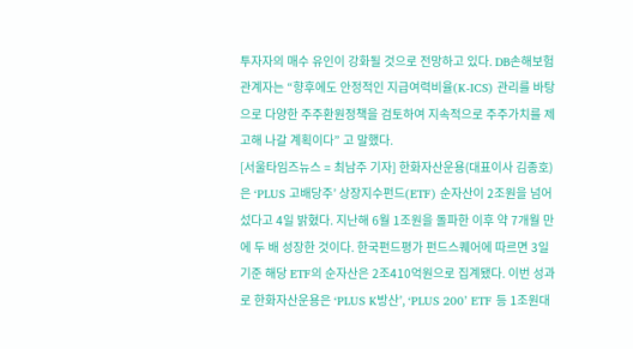투자자의 매수 유인이 강화될 것으로 전망하고 있다. DB손해보험 관계자는 “향후에도 안정적인 지급여력비율(K-ICS) 관리를 바탕으로 다양한 주주환원정책을 검토하여 지속적으로 주주가치를 제고해 나갈 계획이다” 고 말했다.
[서울타임즈뉴스 = 최남주 기자] 한화자산운용(대표이사 김종호)은 ‘PLUS 고배당주’ 상장지수펀드(ETF) 순자산이 2조원을 넘어섰다고 4일 밝혔다. 지난해 6월 1조원을 돌파한 이후 약 7개월 만에 두 배 성장한 것이다. 한국펀드평가 펀드스퀘어에 따르면 3일 기준 해당 ETF의 순자산은 2조410억원으로 집계됐다. 이번 성과로 한화자산운용은 ‘PLUS K방산’, ‘PLUS 200’ ETF 등 1조원대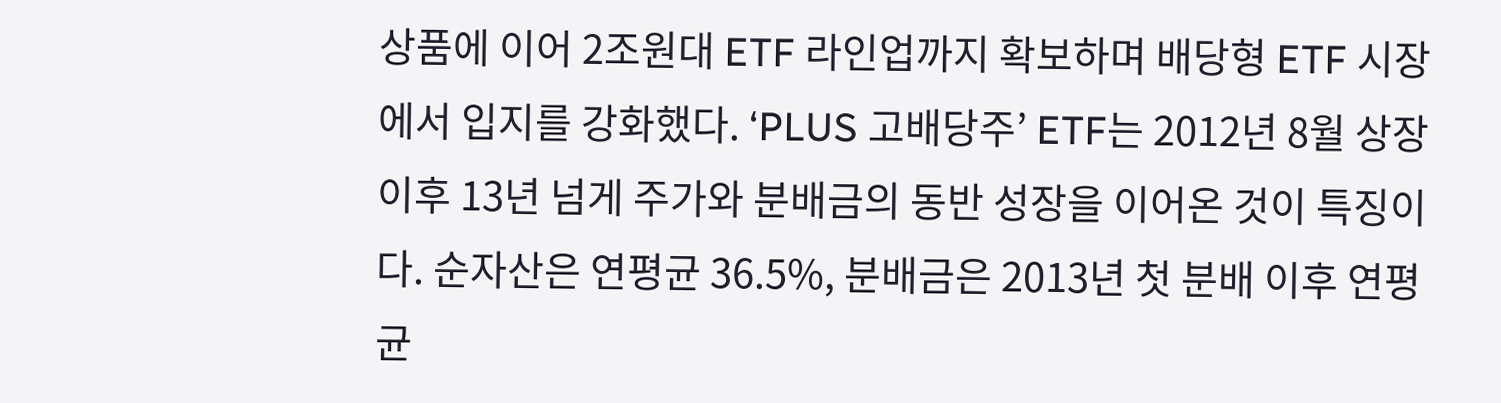상품에 이어 2조원대 ETF 라인업까지 확보하며 배당형 ETF 시장에서 입지를 강화했다. ‘PLUS 고배당주’ ETF는 2012년 8월 상장 이후 13년 넘게 주가와 분배금의 동반 성장을 이어온 것이 특징이다. 순자산은 연평균 36.5%, 분배금은 2013년 첫 분배 이후 연평균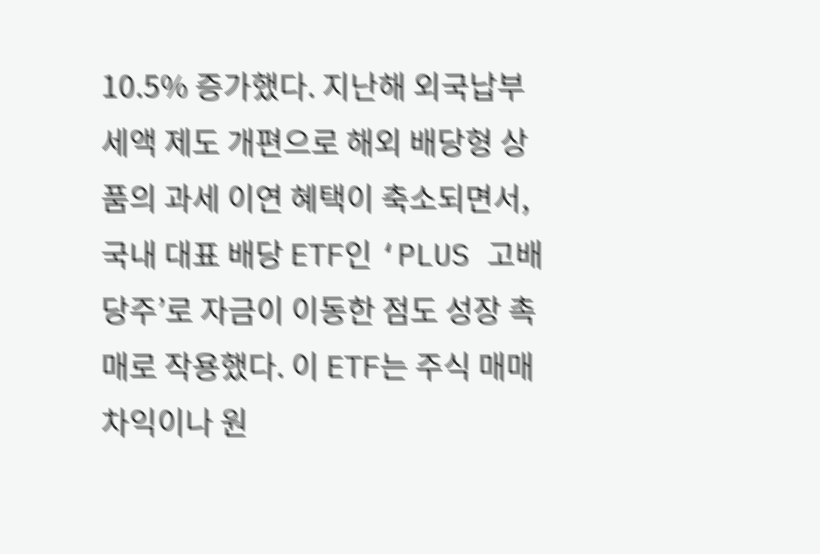10.5% 증가했다. 지난해 외국납부세액 제도 개편으로 해외 배당형 상품의 과세 이연 혜택이 축소되면서, 국내 대표 배당 ETF인 ‘PLUS 고배당주’로 자금이 이동한 점도 성장 촉매로 작용했다. 이 ETF는 주식 매매차익이나 원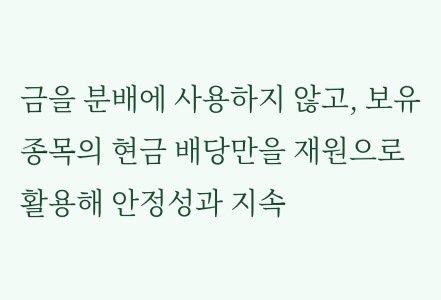금을 분배에 사용하지 않고, 보유 종목의 현금 배당만을 재원으로 활용해 안정성과 지속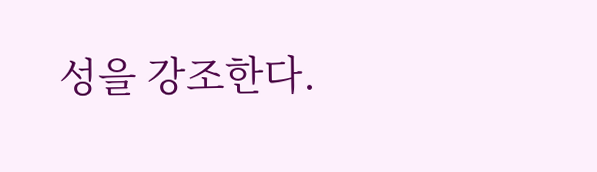성을 강조한다.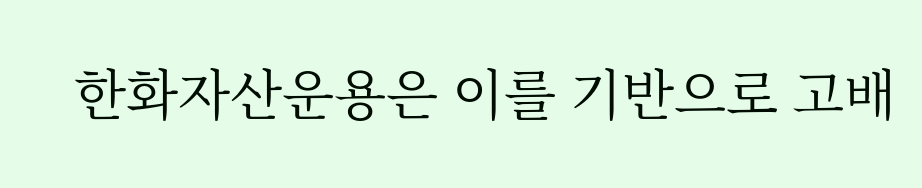한화자산운용은 이를 기반으로 고배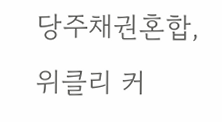당주채권혼합, 위클리 커